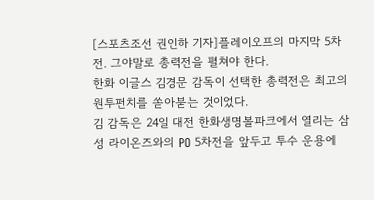[스포츠조선 권인하 기자]플레이오프의 마지막 5차전. 그야말로 총력전을 펼쳐야 한다.
한화 이글스 김경문 감독이 선택한 총력전은 최고의 원투펀치를 쏟아붇는 것이었다.
김 감독은 24일 대전 한화생명볼파크에서 열리는 삼성 라이온즈와의 PO 5차전을 앞두고 투수 운용에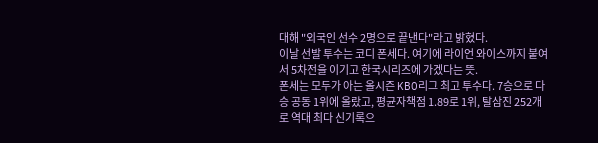대해 "외국인 선수 2명으로 끝낸다"라고 밝혔다.
이날 선발 투수는 코디 폰세다. 여기에 라이언 와이스까지 붙여서 5차전을 이기고 한국시리즈에 가겠다는 뜻.
폰세는 모두가 아는 올시즌 KBO리그 최고 투수다. 7승으로 다승 공동 1위에 올랐고, 평균자책점 1.89로 1위, 탈삼진 252개로 역대 최다 신기록으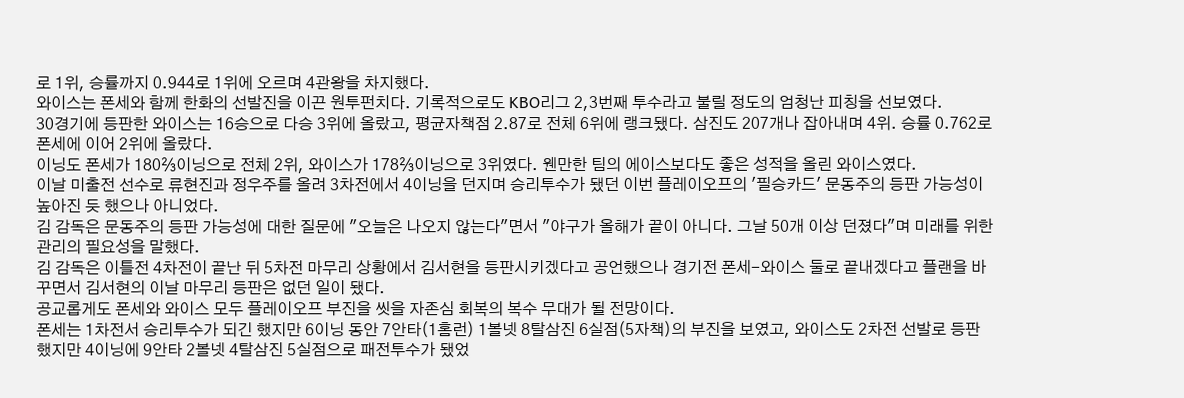로 1위, 승률까지 0.944로 1위에 오르며 4관왕을 차지했다.
와이스는 폰세와 함께 한화의 선발진을 이끈 원투펀치다. 기록적으로도 KBO리그 2,3번째 투수라고 불릴 정도의 엄청난 피칭을 선보였다.
30경기에 등판한 와이스는 16승으로 다승 3위에 올랐고, 평균자책점 2.87로 전체 6위에 랭크됐다. 삼진도 207개나 잡아내며 4위. 승률 0.762로 폰세에 이어 2위에 올랐다.
이닝도 폰세가 180⅔이닝으로 전체 2위, 와이스가 178⅔이닝으로 3위였다. 웬만한 팀의 에이스보다도 좋은 성적을 올린 와이스였다.
이날 미출전 선수로 류현진과 정우주를 올려 3차전에서 4이닝을 던지며 승리투수가 됐던 이번 플레이오프의 '필승카드' 문동주의 등판 가능성이 높아진 듯 했으나 아니었다.
김 감독은 문동주의 등판 가능성에 대한 질문에 "오늘은 나오지 않는다"면서 "야구가 올해가 끝이 아니다. 그날 50개 이상 던졌다"며 미래를 위한 관리의 필요성을 말했다.
김 감독은 이틀전 4차전이 끝난 뒤 5차전 마무리 상황에서 김서현을 등판시키겠다고 공언했으나 경기전 폰세-와이스 둘로 끝내겠다고 플랜을 바꾸면서 김서현의 이날 마무리 등판은 없던 일이 됐다.
공교롭게도 폰세와 와이스 모두 플레이오프 부진을 씻을 자존심 회복의 복수 무대가 될 전망이다.
폰세는 1차전서 승리투수가 되긴 했지만 6이닝 동안 7안타(1홈런) 1볼넷 8탈삼진 6실점(5자책)의 부진을 보였고, 와이스도 2차전 선발로 등판했지만 4이닝에 9안타 2볼넷 4탈삼진 5실점으로 패전투수가 됐었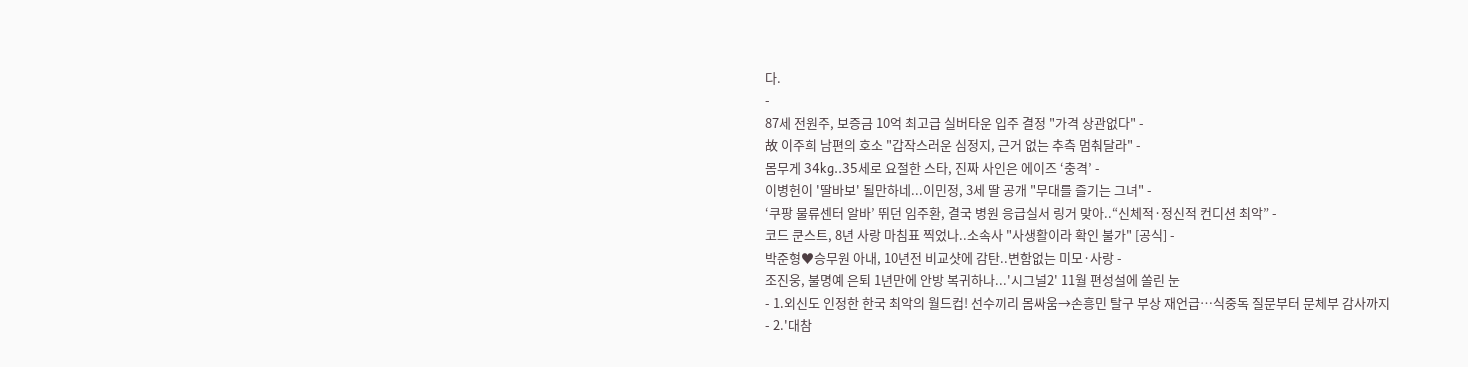다.
-
87세 전원주, 보증금 10억 최고급 실버타운 입주 결정 "가격 상관없다" -
故 이주희 남편의 호소 "갑작스러운 심정지, 근거 없는 추측 멈춰달라" -
몸무게 34kg..35세로 요절한 스타, 진짜 사인은 에이즈 ‘충격’ -
이병헌이 '딸바보' 될만하네...이민정, 3세 딸 공개 "무대를 즐기는 그녀" -
‘쿠팡 물류센터 알바’ 뛰던 임주환, 결국 병원 응급실서 링거 맞아..“신체적·정신적 컨디션 최악” -
코드 쿤스트, 8년 사랑 마침표 찍었나..소속사 "사생활이라 확인 불가" [공식] -
박준형♥승무원 아내, 10년전 비교샷에 감탄..변함없는 미모·사랑 -
조진웅, 불명예 은퇴 1년만에 안방 복귀하나...'시그널2' 11월 편성설에 쏠린 눈
- 1.외신도 인정한 한국 최악의 월드컵! 선수끼리 몸싸움→손흥민 탈구 부상 재언급…식중독 질문부터 문체부 감사까지
- 2.'대참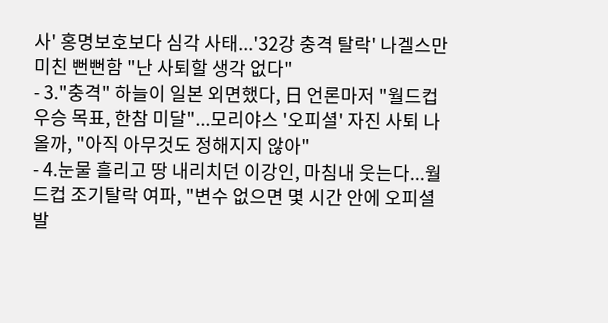사' 홍명보호보다 심각 사태...'32강 충격 탈락' 나겔스만 미친 뻔뻔함 "난 사퇴할 생각 없다"
- 3."충격" 하늘이 일본 외면했다, 日 언론마저 "월드컵 우승 목표, 한참 미달"...모리야스 '오피셜' 자진 사퇴 나올까, "아직 아무것도 정해지지 않아"
- 4.눈물 흘리고 땅 내리치던 이강인, 마침내 웃는다...월드컵 조기탈락 여파, "변수 없으면 몇 시간 안에 오피셜 발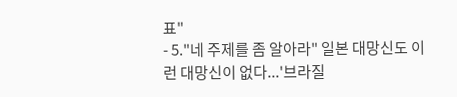표"
- 5."네 주제를 좀 알아라" 일본 대망신도 이런 대망신이 없다...'브라질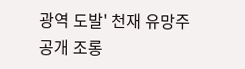광역 도발' 천재 유망주 공개 조롱